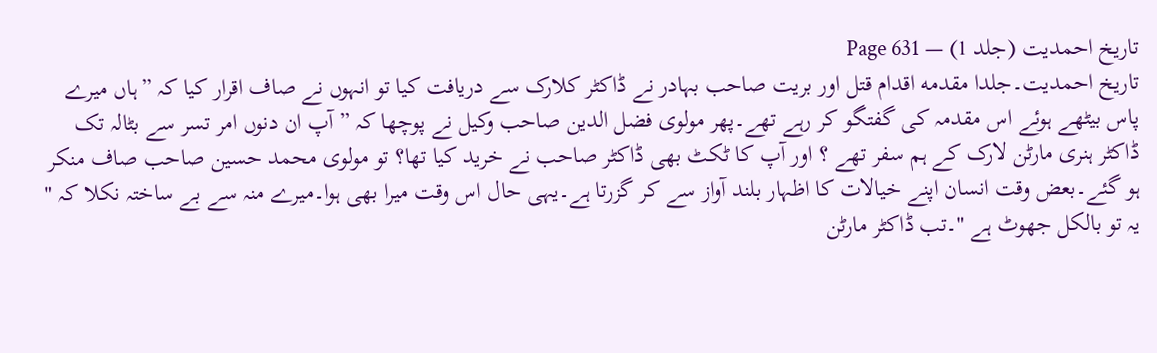تاریخ احمدیت (جلد 1) — Page 631
تاریخ احمدیت۔جلدا مقدمه اقدام قتل اور بریت صاحب بہادر نے ڈاکٹر کلارک سے دریافت کیا تو انہوں نے صاف اقرار کیا کہ ”ہاں میرے پاس بیٹھے ہوئے اس مقدمہ کی گفتگو کر رہے تھے۔پھر مولوی فضل الدین صاحب وکیل نے پوچھا کہ ” آپ ان دنوں امر تسر سے بٹالہ تک ڈاکٹر ہنری مارٹن لارک کے ہم سفر تھے ؟ اور آپ کا ٹکٹ بھی ڈاکٹر صاحب نے خرید کیا تھا؟ تو مولوی محمد حسین صاحب صاف منکر ہو گئے۔بعض وقت انسان اپنے خیالات کا اظہار بلند آواز سے کر گزرتا ہے۔یہی حال اس وقت میرا بھی ہوا۔میرے منہ سے بے ساختہ نکلا کہ " یہ تو بالکل جھوٹ ہے "۔تب ڈاکٹر مارٹن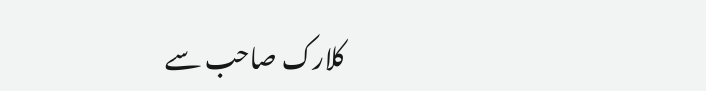کلارک صاحب سے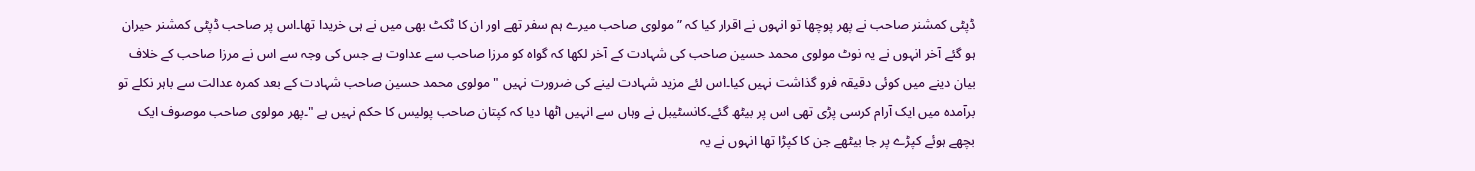ڈپٹی کمشنر صاحب نے پھر پوچھا تو انہوں نے اقرار کیا کہ ”مولوی صاحب میرے ہم سفر تھے اور ان کا ٹکٹ بھی میں نے ہی خریدا تھا۔اس پر صاحب ڈپٹی کمشنر حیران ہو گئے آخر انہوں نے یہ نوٹ مولوی محمد حسین صاحب کی شہادت کے آخر لکھا کہ گواہ کو مرزا صاحب سے عداوت ہے جس کی وجہ سے اس نے مرزا صاحب کے خلاف بیان دینے میں کوئی دقیقہ فرو گذاشت نہیں کیا۔اس لئے مزید شہادت لینے کی ضرورت نہیں " مولوی محمد حسین صاحب شہادت کے بعد کمرہ عدالت سے باہر نکلے تو برآمدہ میں ایک آرام کرسی پڑی تھی اس پر بیٹھ گئے۔کانسٹیبل نے وہاں سے انہیں اٹھا دیا کہ کپتان صاحب پولیس کا حکم نہیں ہے "۔پھر مولوی صاحب موصوف ایک بچھے ہوئے کپڑے پر جا بیٹھے جن کا کپڑا تھا انہوں نے یہ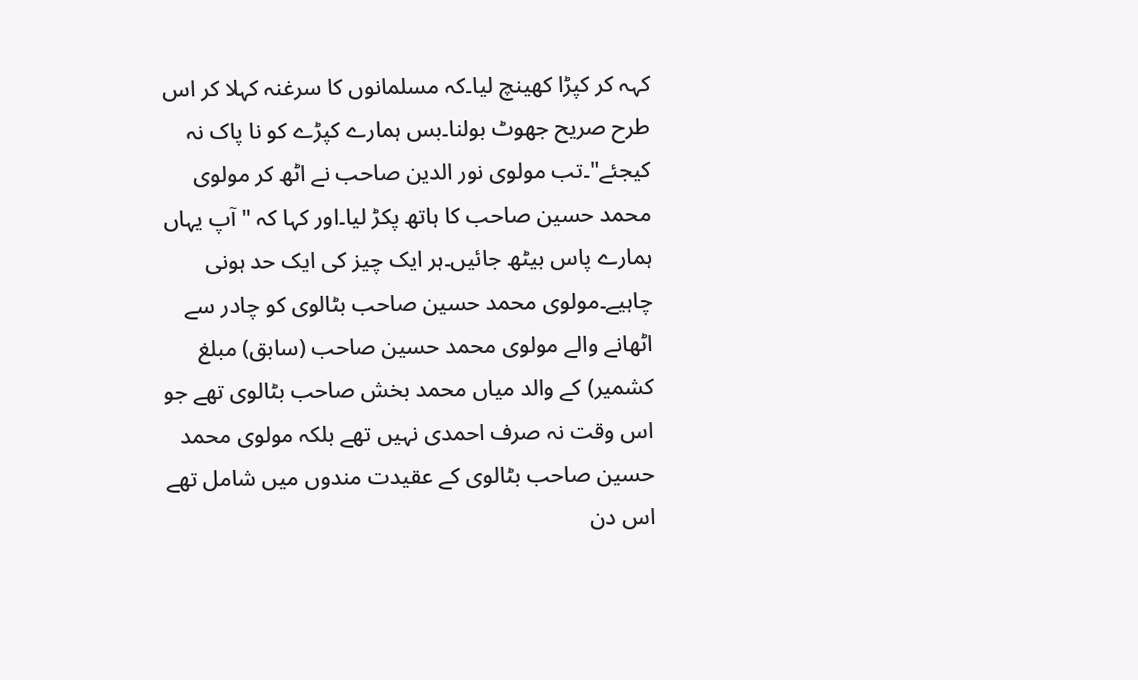کہہ کر کپڑا کھینچ لیا۔کہ مسلمانوں کا سرغنہ کہلا کر اس طرح صریح جھوٹ بولنا۔بس ہمارے کپڑے کو نا پاک نہ کیجئے"۔تب مولوی نور الدین صاحب نے اٹھ کر مولوی محمد حسین صاحب کا ہاتھ پکڑ لیا۔اور کہا کہ "آپ یہاں ہمارے پاس بیٹھ جائیں۔ہر ایک چیز کی ایک حد ہونی چاہیے۔مولوی محمد حسین صاحب بٹالوی کو چادر سے اٹھانے والے مولوی محمد حسین صاحب (سابق) مبلغ کشمیر) کے والد میاں محمد بخش صاحب بٹالوی تھے جو اس وقت نہ صرف احمدی نہیں تھے بلکہ مولوی محمد حسین صاحب بٹالوی کے عقیدت مندوں میں شامل تھے اس دن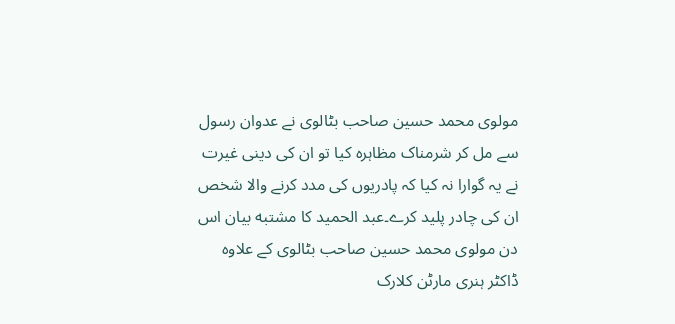مولوی محمد حسین صاحب بٹالوی نے عدوان رسول سے مل کر شرمناک مظاہرہ کیا تو ان کی دینی غیرت نے یہ گوارا نہ کیا کہ پادریوں کی مدد کرنے والا شخص ان کی چادر پلید کرے۔عبد الحمید کا مشتبه بیان اس دن مولوی محمد حسین صاحب بٹالوی کے علاوہ ڈاکٹر ہنری مارٹن کلارک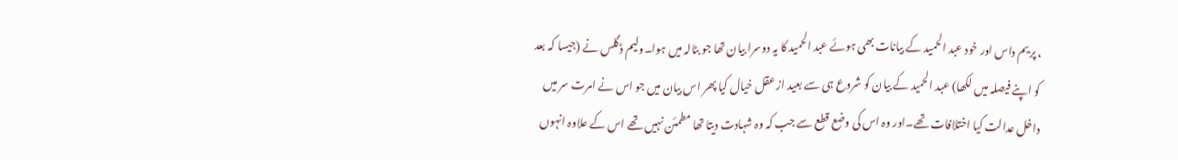، پریم داس اور خود عبد الحمید کے بیانات بھی ہوئے عبد الحمید کا یہ دوسرا بیان تھا جو بٹالہ میں ہوا۔ولیم ڈگلس نے (جیسا کہ بعد کو اپنے فیصلہ میں لکھا) عبد الحمید کے بیان کو شروع ہی سے بعید از عقل خیال کیا پھر اس بیان میں جو اس نے امرت سر میں داخل عدالت کیا اختلافات تھے۔اور وہ اس کی وضع قطع سے جب کہ وہ شہادت دیتا تھا مطمئن نہیں تھے اس کے علاوہ انہوں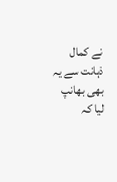نے کمال ذہانت سے یہ بھی بھانپ لیا کہ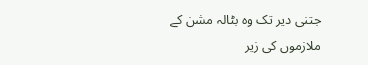جتنی دیر تک وہ بٹالہ مشن کے ملازموں کی زیر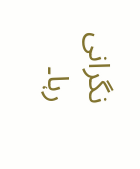نگرانی رہا۔